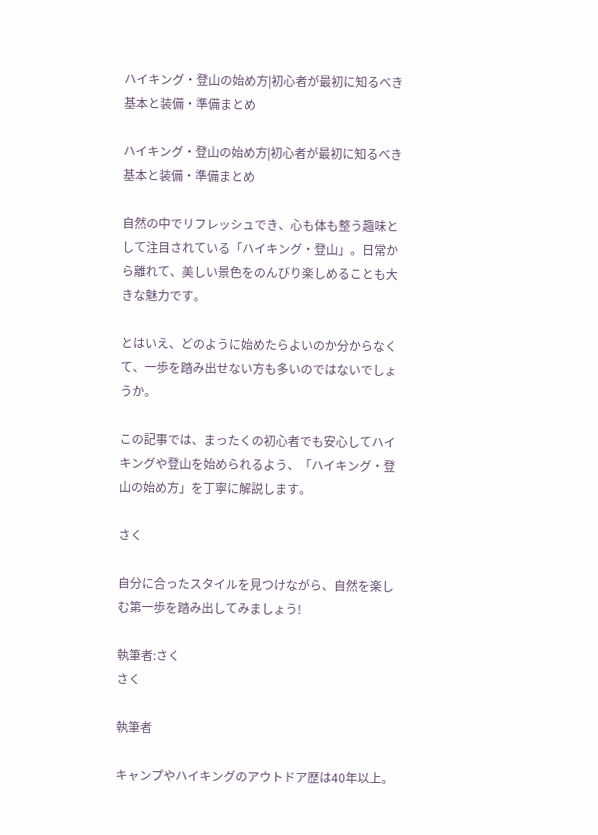ハイキング・登山の始め方|初心者が最初に知るべき基本と装備・準備まとめ

ハイキング・登山の始め方|初心者が最初に知るべき基本と装備・準備まとめ

自然の中でリフレッシュでき、心も体も整う趣味として注目されている「ハイキング・登山」。日常から離れて、美しい景色をのんびり楽しめることも大きな魅力です。

とはいえ、どのように始めたらよいのか分からなくて、一歩を踏み出せない方も多いのではないでしょうか。

この記事では、まったくの初心者でも安心してハイキングや登山を始められるよう、「ハイキング・登山の始め方」を丁寧に解説します。

さく

自分に合ったスタイルを見つけながら、自然を楽しむ第一歩を踏み出してみましょう!

執筆者:さく
さく

執筆者

キャンプやハイキングのアウトドア歴は40年以上。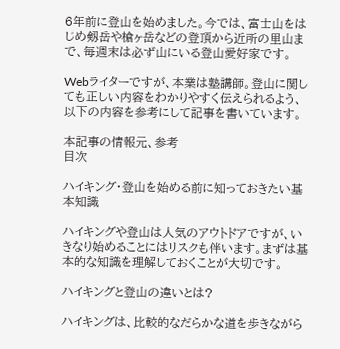6年前に登山を始めました。今では、富士山をはじめ剱岳や槍ヶ岳などの登頂から近所の里山まで、毎週末は必ず山にいる登山愛好家です。

Webライターですが、本業は塾講師。登山に関しても正しい内容をわかりやすく伝えられるよう、以下の内容を参考にして記事を書いています。

本記事の情報元、参考
目次

ハイキング・登山を始める前に知っておきたい基本知識

ハイキングや登山は人気のアウトドアですが、いきなり始めることにはリスクも伴います。まずは基本的な知識を理解しておくことが大切です。

ハイキングと登山の違いとは?

ハイキングは、比較的なだらかな道を歩きながら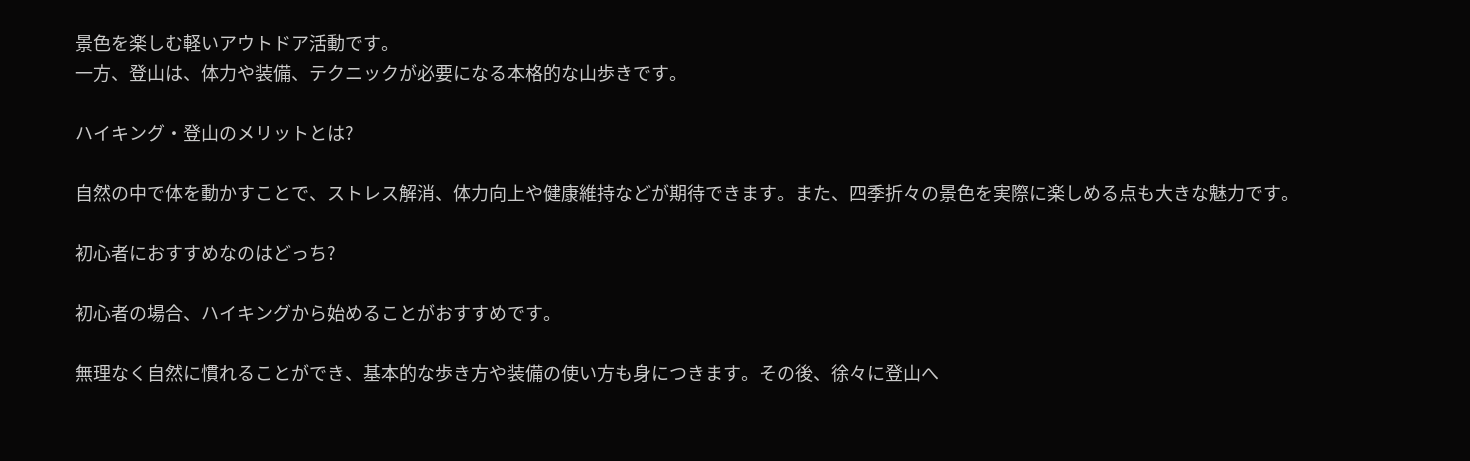景色を楽しむ軽いアウトドア活動です。
一方、登山は、体力や装備、テクニックが必要になる本格的な山歩きです。

ハイキング・登山のメリットとは?

自然の中で体を動かすことで、ストレス解消、体力向上や健康維持などが期待できます。また、四季折々の景色を実際に楽しめる点も大きな魅力です。

初心者におすすめなのはどっち?

初心者の場合、ハイキングから始めることがおすすめです。

無理なく自然に慣れることができ、基本的な歩き方や装備の使い方も身につきます。その後、徐々に登山へ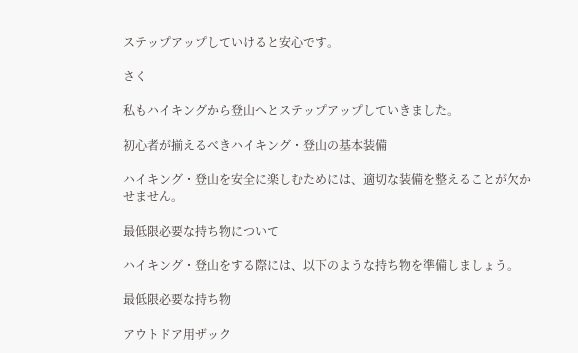ステップアップしていけると安心です。

さく

私もハイキングから登山へとステップアップしていきました。

初心者が揃えるべきハイキング・登山の基本装備

ハイキング・登山を安全に楽しむためには、適切な装備を整えることが欠かせません。

最低限必要な持ち物について

ハイキング・登山をする際には、以下のような持ち物を準備しましょう。

最低限必要な持ち物

アウトドア用ザック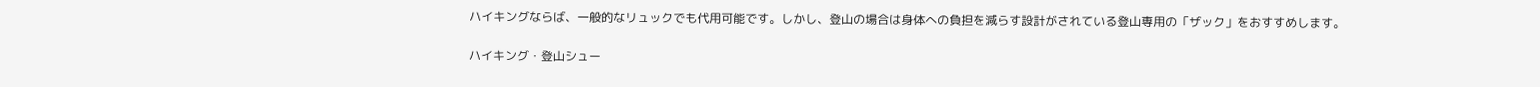ハイキングならば、一般的なリュックでも代用可能です。しかし、登山の場合は身体への負担を減らす設計がされている登山専用の「ザック」をおすすめします。

ハイキング・登山シュー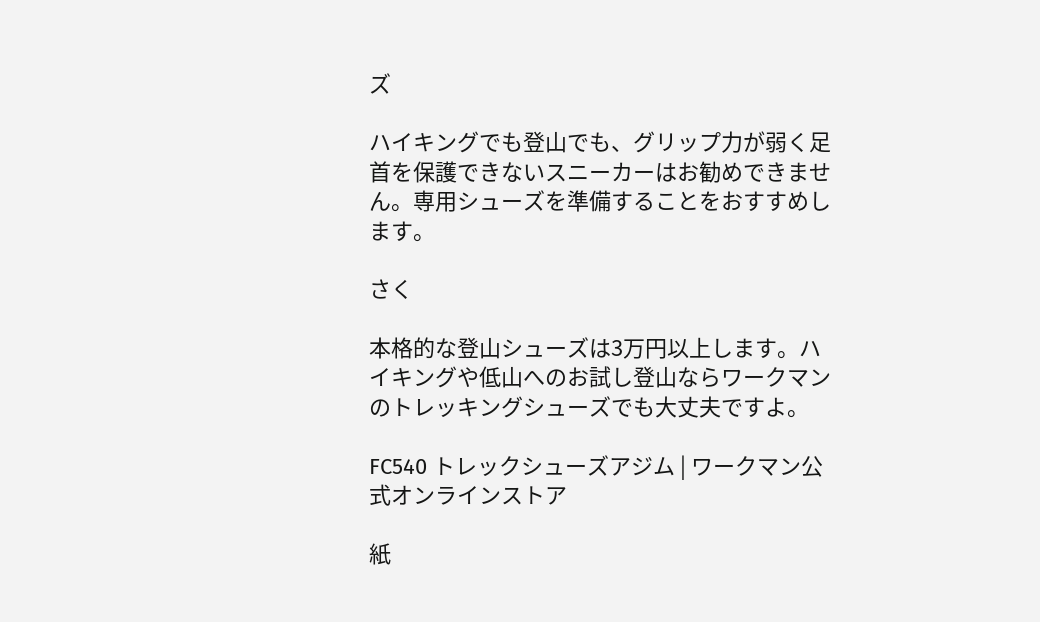ズ

ハイキングでも登山でも、グリップ力が弱く足首を保護できないスニーカーはお勧めできません。専用シューズを準備することをおすすめします。

さく

本格的な登山シューズは3万円以上します。ハイキングや低山へのお試し登山ならワークマンのトレッキングシューズでも大丈夫ですよ。

FC540 トレックシューズアジム | ワークマン公式オンラインストア

紙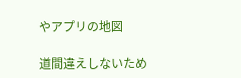やアプリの地図

道間違えしないため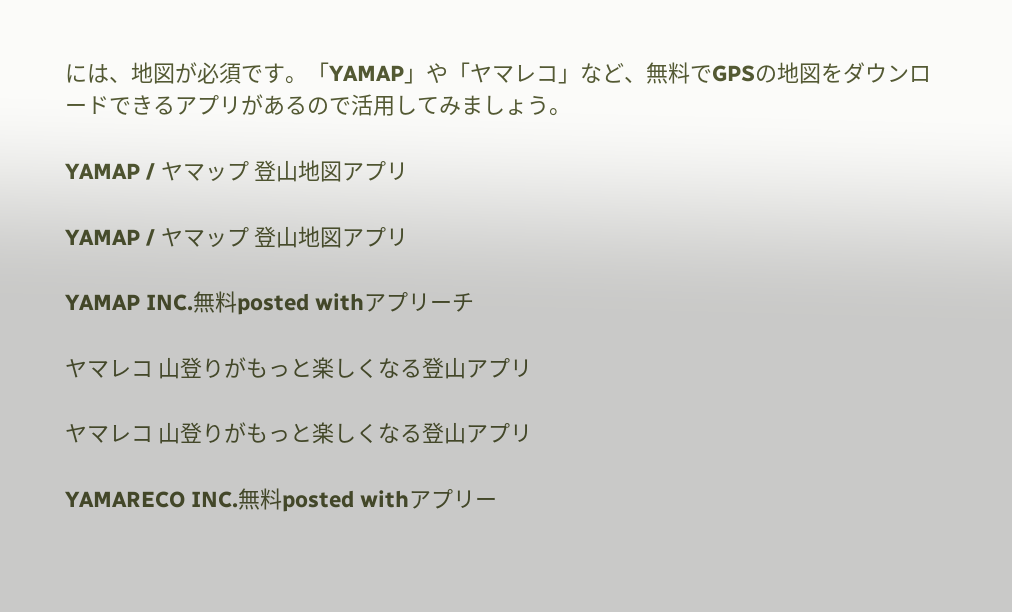には、地図が必須です。「YAMAP」や「ヤマレコ」など、無料でGPSの地図をダウンロードできるアプリがあるので活用してみましょう。

YAMAP / ヤマップ 登山地図アプリ

YAMAP / ヤマップ 登山地図アプリ

YAMAP INC.無料posted withアプリーチ

ヤマレコ 山登りがもっと楽しくなる登山アプリ

ヤマレコ 山登りがもっと楽しくなる登山アプリ

YAMARECO INC.無料posted withアプリー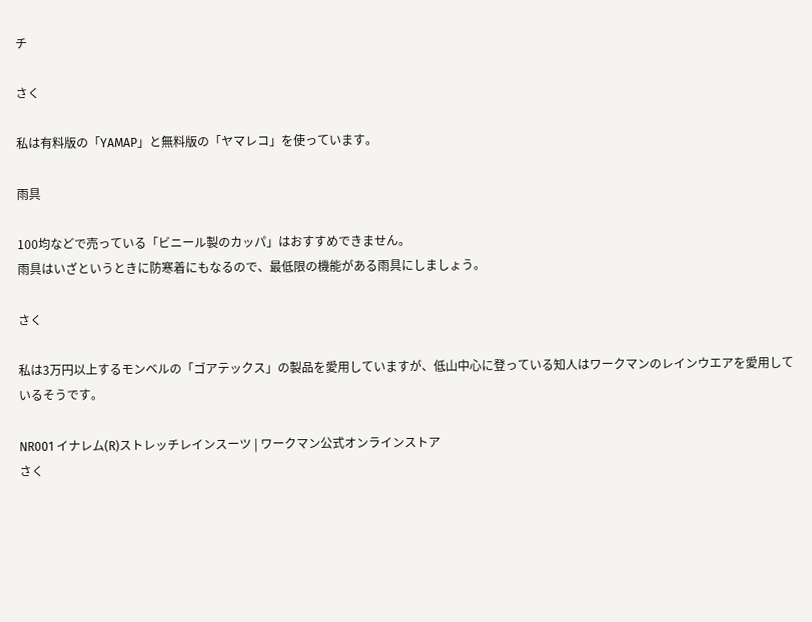チ

さく

私は有料版の「YAMAP」と無料版の「ヤマレコ」を使っています。

雨具

100均などで売っている「ビニール製のカッパ」はおすすめできません。
雨具はいざというときに防寒着にもなるので、最低限の機能がある雨具にしましょう。

さく

私は3万円以上するモンベルの「ゴアテックス」の製品を愛用していますが、低山中心に登っている知人はワークマンのレインウエアを愛用しているそうです。

NR001 イナレム(R)ストレッチレインスーツ | ワークマン公式オンラインストア
さく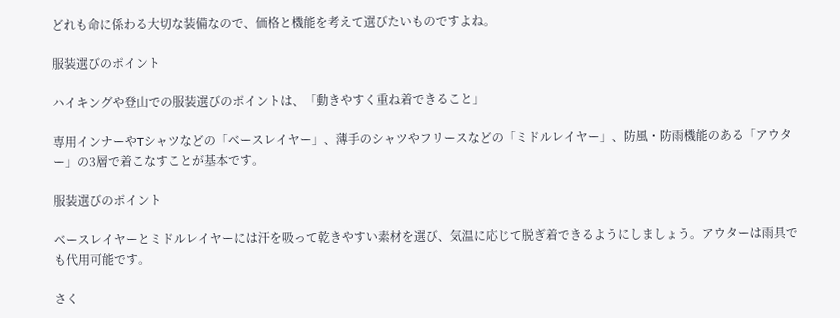どれも命に係わる大切な装備なので、価格と機能を考えて選びたいものですよね。

服装選びのポイント

ハイキングや登山での服装選びのポイントは、「動きやすく重ね着できること」

専用インナーやTシャツなどの「ベースレイヤー」、薄手のシャツやフリースなどの「ミドルレイヤー」、防風・防雨機能のある「アウター」の3層で着こなすことが基本です。

服装選びのポイント

ベースレイヤーとミドルレイヤーには汗を吸って乾きやすい素材を選び、気温に応じて脱ぎ着できるようにしましょう。アウターは雨具でも代用可能です。

さく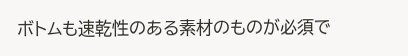ボトムも速乾性のある素材のものが必須で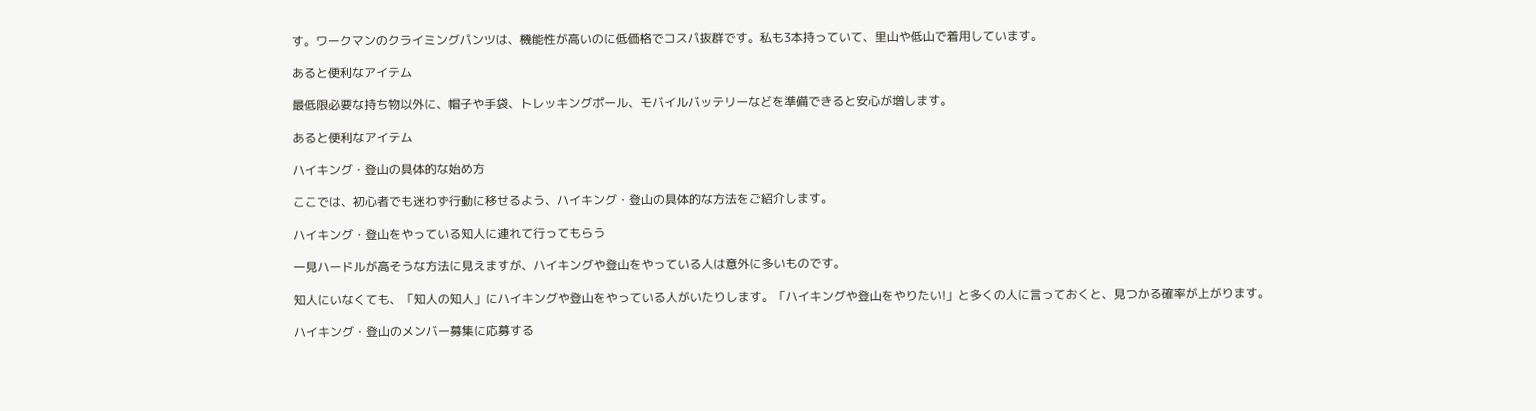す。ワークマンのクライミングパンツは、機能性が高いのに低価格でコスパ抜群です。私も3本持っていて、里山や低山で着用しています。

あると便利なアイテム

最低限必要な持ち物以外に、帽子や手袋、トレッキングポール、モバイルバッテリーなどを準備できると安心が増します。

あると便利なアイテム

ハイキング・登山の具体的な始め方

ここでは、初心者でも迷わず行動に移せるよう、ハイキング・登山の具体的な方法をご紹介します。

ハイキング・登山をやっている知人に連れて行ってもらう

一見ハードルが高そうな方法に見えますが、ハイキングや登山をやっている人は意外に多いものです。

知人にいなくても、「知人の知人」にハイキングや登山をやっている人がいたりします。「ハイキングや登山をやりたい!」と多くの人に言っておくと、見つかる確率が上がります。

ハイキング・登山のメンバー募集に応募する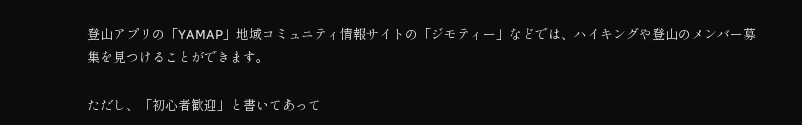登山アプリの「YAMAP」地域コミュニティ情報サイトの「ジモティー」などでは、ハイキングや登山のメンバー募集を見つけることができます。

ただし、「初心者歓迎」と書いてあって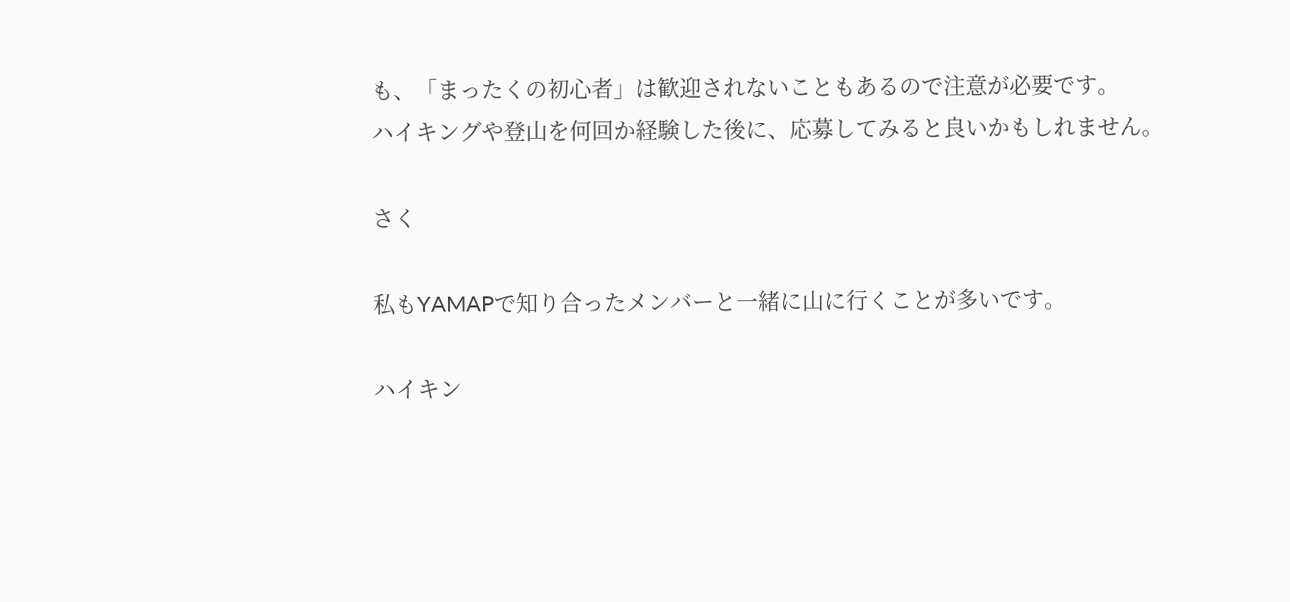も、「まったくの初心者」は歓迎されないこともあるので注意が必要です。
ハイキングや登山を何回か経験した後に、応募してみると良いかもしれません。

さく

私もYAMAPで知り合ったメンバーと一緒に山に行くことが多いです。

ハイキン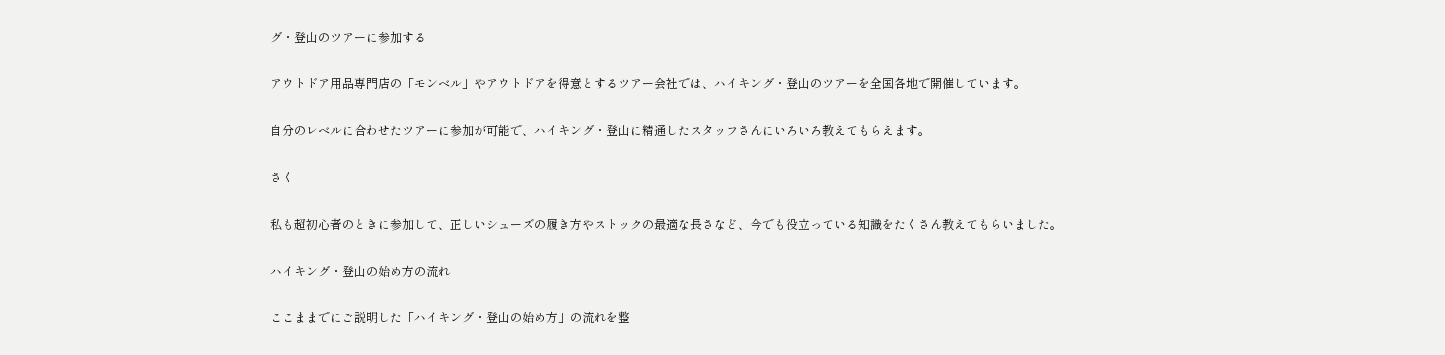グ・登山のツアーに参加する

アウトドア用品専門店の「モンベル」やアウトドアを得意とするツアー会社では、ハイキング・登山のツアーを全国各地で開催しています。

自分のレベルに合わせたツアーに参加が可能で、ハイキング・登山に精通したスタッフさんにいろいろ教えてもらえます。

さく

私も超初心者のときに参加して、正しいシューズの履き方やストックの最適な長さなど、今でも役立っている知識をたくさん教えてもらいました。

ハイキング・登山の始め方の流れ

ここままでにご説明した「ハイキング・登山の始め方」の流れを整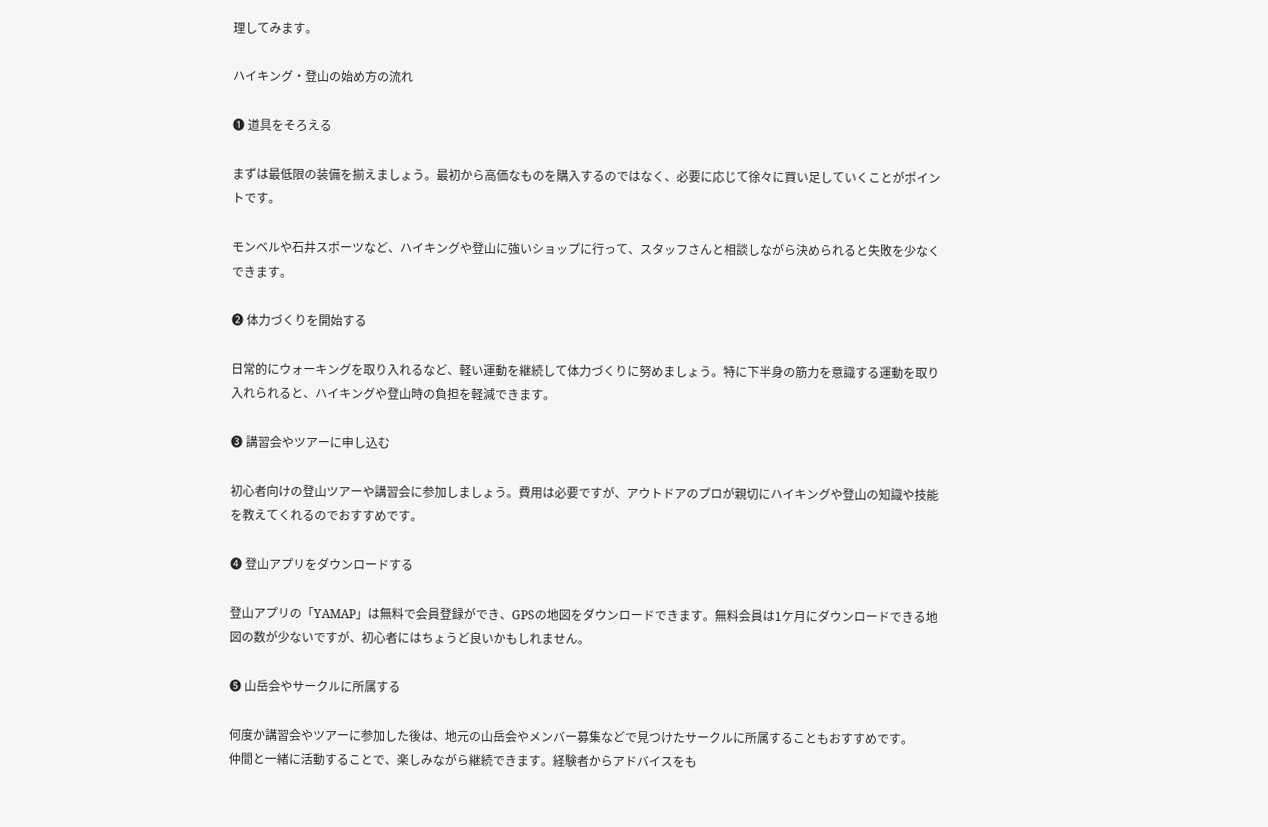理してみます。

ハイキング・登山の始め方の流れ

❶ 道具をそろえる

まずは最低限の装備を揃えましょう。最初から高価なものを購入するのではなく、必要に応じて徐々に買い足していくことがポイントです。

モンベルや石井スポーツなど、ハイキングや登山に強いショップに行って、スタッフさんと相談しながら決められると失敗を少なくできます。

❷ 体力づくりを開始する

日常的にウォーキングを取り入れるなど、軽い運動を継続して体力づくりに努めましょう。特に下半身の筋力を意識する運動を取り入れられると、ハイキングや登山時の負担を軽減できます。

❸ 講習会やツアーに申し込む

初心者向けの登山ツアーや講習会に参加しましょう。費用は必要ですが、アウトドアのプロが親切にハイキングや登山の知識や技能を教えてくれるのでおすすめです。

❹ 登山アプリをダウンロードする

登山アプリの「YAMAP」は無料で会員登録ができ、GPSの地図をダウンロードできます。無料会員は1ケ月にダウンロードできる地図の数が少ないですが、初心者にはちょうど良いかもしれません。

❺ 山岳会やサークルに所属する

何度か講習会やツアーに参加した後は、地元の山岳会やメンバー募集などで見つけたサークルに所属することもおすすめです。
仲間と一緒に活動することで、楽しみながら継続できます。経験者からアドバイスをも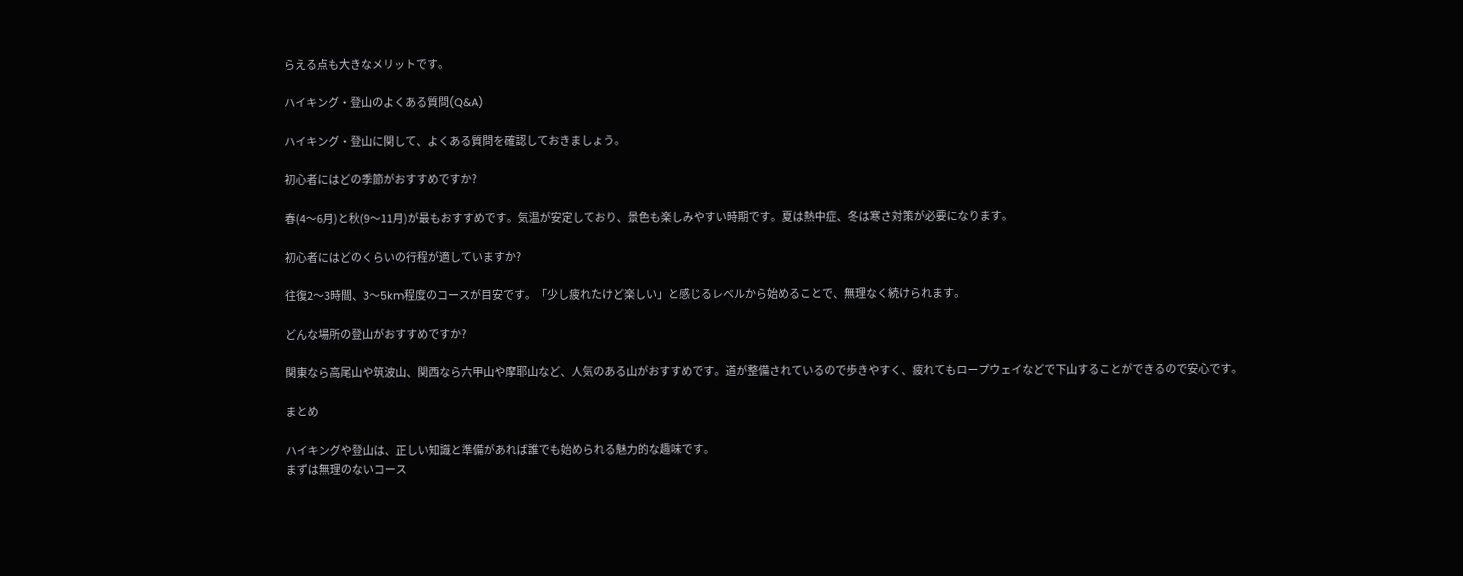らえる点も大きなメリットです。

ハイキング・登山のよくある質問(Q&A)

ハイキング・登山に関して、よくある質問を確認しておきましょう。

初心者にはどの季節がおすすめですか?

春(4〜6月)と秋(9〜11月)が最もおすすめです。気温が安定しており、景色も楽しみやすい時期です。夏は熱中症、冬は寒さ対策が必要になります。

初心者にはどのくらいの行程が適していますか?

往復2〜3時間、3〜5km程度のコースが目安です。「少し疲れたけど楽しい」と感じるレベルから始めることで、無理なく続けられます。

どんな場所の登山がおすすめですか?

関東なら高尾山や筑波山、関西なら六甲山や摩耶山など、人気のある山がおすすめです。道が整備されているので歩きやすく、疲れてもロープウェイなどで下山することができるので安心です。

まとめ

ハイキングや登山は、正しい知識と準備があれば誰でも始められる魅力的な趣味です。
まずは無理のないコース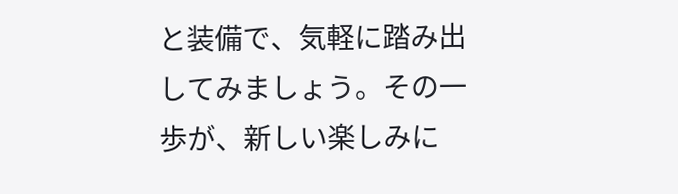と装備で、気軽に踏み出してみましょう。その一歩が、新しい楽しみに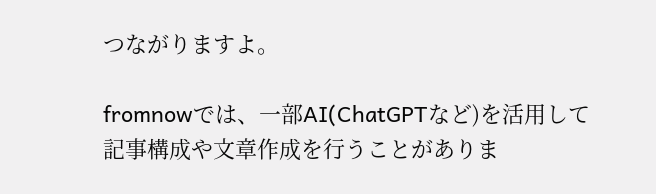つながりますよ。

fromnowでは、一部AI(ChatGPTなど)を活用して記事構成や文章作成を行うことがありま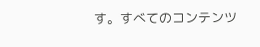す。すべてのコンテンツ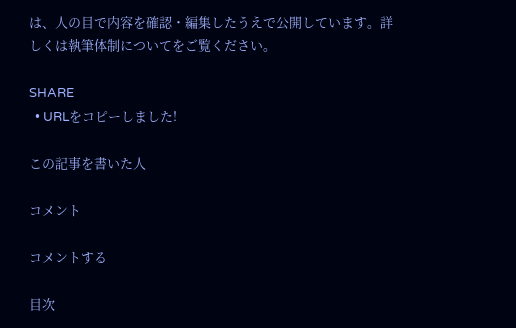は、人の目で内容を確認・編集したうえで公開しています。詳しくは執筆体制についてをご覧ください。

SHARE
  • URLをコピーしました!

この記事を書いた人

コメント

コメントする

目次